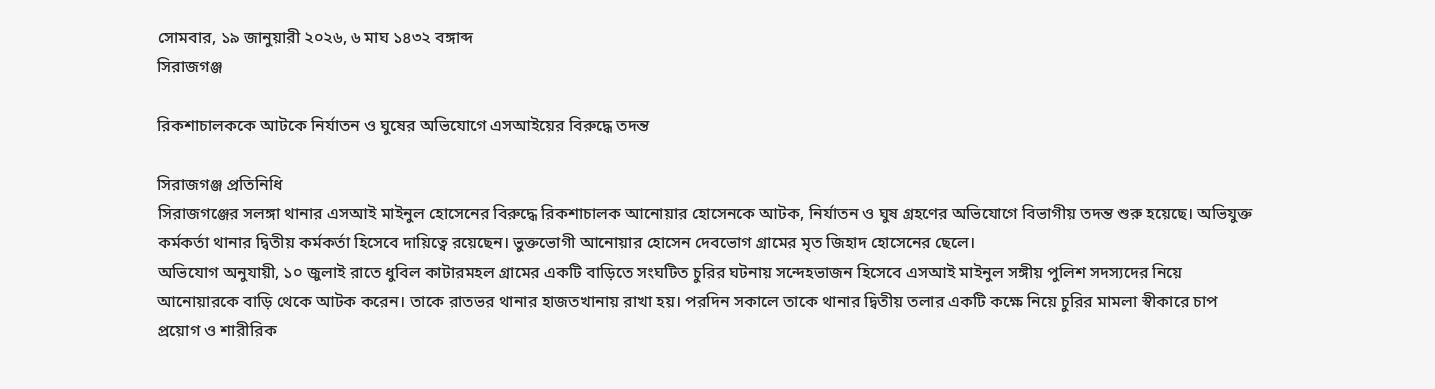সোমবার, ১৯ জানুয়ারী ২০২৬, ৬ মাঘ ১৪৩২ বঙ্গাব্দ
সিরাজগঞ্জ

রিকশাচালককে আটকে নির্যাতন ও ঘুষের অভিযোগে এসআইয়ের বিরুদ্ধে তদন্ত

সিরাজগঞ্জ প্রতিনিধি
সিরাজগঞ্জের সলঙ্গা থানার এসআই মাইনুল হোসেনের বিরুদ্ধে রিকশাচালক আনোয়ার হোসেনকে আটক, নির্যাতন ও ঘুষ গ্রহণের অভিযোগে বিভাগীয় তদন্ত শুরু হয়েছে। অভিযুক্ত কর্মকর্তা থানার দ্বিতীয় কর্মকর্তা হিসেবে দায়িত্বে রয়েছেন। ভুক্তভোগী আনোয়ার হোসেন দেবভোগ গ্রামের মৃত জিহাদ হোসেনের ছেলে।
অভিযোগ অনুযায়ী, ১০ জুলাই রাতে ধুবিল কাটারমহল গ্রামের একটি বাড়িতে সংঘটিত চুরির ঘটনায় সন্দেহভাজন হিসেবে এসআই মাইনুল সঙ্গীয় পুলিশ সদস্যদের নিয়ে আনোয়ারকে বাড়ি থেকে আটক করেন। তাকে রাতভর থানার হাজতখানায় রাখা হয়। পরদিন সকালে তাকে থানার দ্বিতীয় তলার একটি কক্ষে নিয়ে চুরির মামলা স্বীকারে চাপ প্রয়োগ ও শারীরিক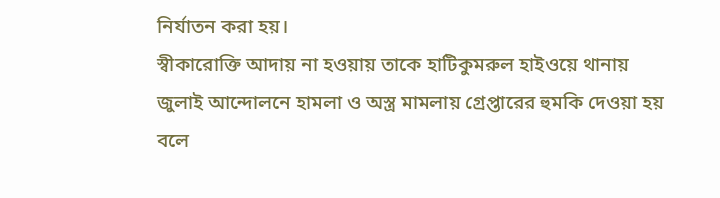নির্যাতন করা হয়।
স্বীকারোক্তি আদায় না হওয়ায় তাকে হাটিকুমরুল হাইওয়ে থানায় জুলাই আন্দোলনে হামলা ও অস্ত্র মামলায় গ্রেপ্তারের হুমকি দেওয়া হয় বলে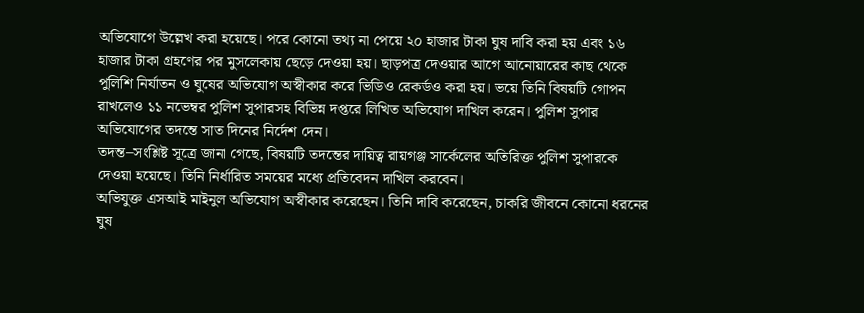অভিযোগে উল্লেখ করা হয়েছে। পরে কোনো তথ্য না পেয়ে ২০ হাজার টাকা ঘুষ দাবি করা হয় এবং ১৬ হাজার টাকা গ্রহণের পর মুসলেকায় ছেড়ে দেওয়া হয়। ছাড়পত্র দেওয়ার আগে আনোয়ারের কাছ থেকে পুলিশি নির্যাতন ও ঘুষের অভিযোগ অস্বীকার করে ভিডিও রেকর্ডও করা হয়। ভয়ে তিনি বিষয়টি গোপন রাখলেও ১১ নভেম্বর পুলিশ সুপারসহ বিভিন্ন দপ্তরে লিখিত অভিযোগ দাখিল করেন। পুলিশ সুপার অভিযোগের তদন্তে সাত দিনের নির্দেশ দেন।
তদন্ত–সংশ্লিষ্ট সূত্রে জানা গেছে, বিষয়টি তদন্তের দায়িত্ব রায়গঞ্জ সার্কেলের অতিরিক্ত পুলিশ সুপারকে দেওয়া হয়েছে। তিনি নির্ধারিত সময়ের মধ্যে প্রতিবেদন দাখিল করবেন।
অভিযুক্ত এসআই মাইনুল অভিযোগ অস্বীকার করেছেন। তিনি দাবি করেছেন, চাকরি জীবনে কোনো ধরনের ঘুষ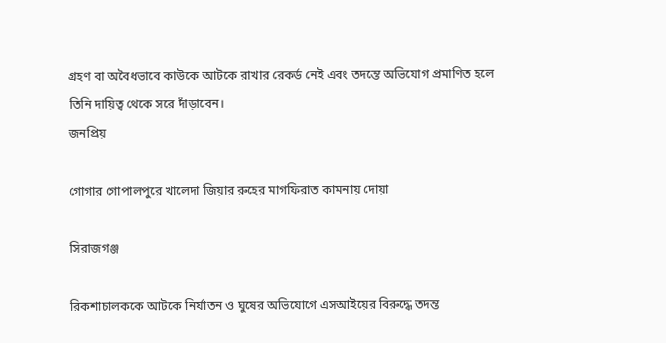গ্রহণ বা অবৈধভাবে কাউকে আটকে রাখার রেকর্ড নেই এবং তদন্তে অভিযোগ প্রমাণিত হলে তিনি দায়িত্ব থেকে সরে দাঁড়াবেন।
জনপ্রিয়

গোগার গোপালপুরে খালেদা জিয়ার রুহের মাগফিরাত কামনায় দোয়া

সিরাজগঞ্জ

রিকশাচালককে আটকে নির্যাতন ও ঘুষের অভিযোগে এসআইয়ের বিরুদ্ধে তদন্ত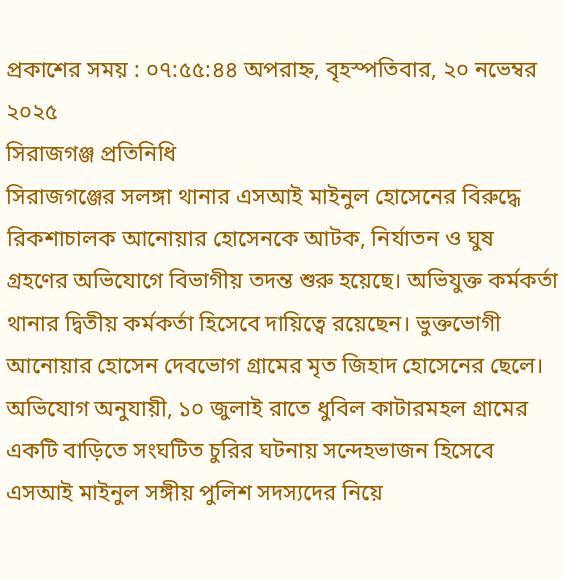প্রকাশের সময় : ০৭:৫৫:৪৪ অপরাহ্ন, বৃহস্পতিবার, ২০ নভেম্বর ২০২৫
সিরাজগঞ্জ প্রতিনিধি
সিরাজগঞ্জের সলঙ্গা থানার এসআই মাইনুল হোসেনের বিরুদ্ধে রিকশাচালক আনোয়ার হোসেনকে আটক, নির্যাতন ও ঘুষ গ্রহণের অভিযোগে বিভাগীয় তদন্ত শুরু হয়েছে। অভিযুক্ত কর্মকর্তা থানার দ্বিতীয় কর্মকর্তা হিসেবে দায়িত্বে রয়েছেন। ভুক্তভোগী আনোয়ার হোসেন দেবভোগ গ্রামের মৃত জিহাদ হোসেনের ছেলে।
অভিযোগ অনুযায়ী, ১০ জুলাই রাতে ধুবিল কাটারমহল গ্রামের একটি বাড়িতে সংঘটিত চুরির ঘটনায় সন্দেহভাজন হিসেবে এসআই মাইনুল সঙ্গীয় পুলিশ সদস্যদের নিয়ে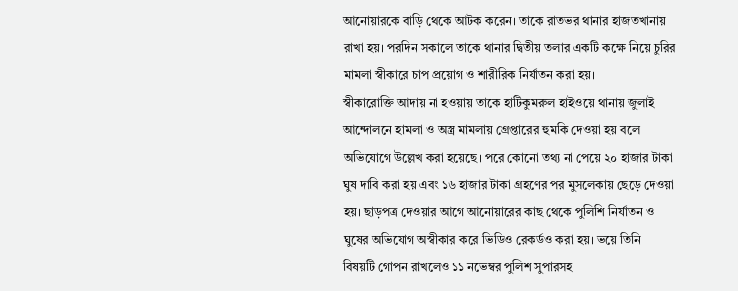আনোয়ারকে বাড়ি থেকে আটক করেন। তাকে রাতভর থানার হাজতখানায় রাখা হয়। পরদিন সকালে তাকে থানার দ্বিতীয় তলার একটি কক্ষে নিয়ে চুরির মামলা স্বীকারে চাপ প্রয়োগ ও শারীরিক নির্যাতন করা হয়।
স্বীকারোক্তি আদায় না হওয়ায় তাকে হাটিকুমরুল হাইওয়ে থানায় জুলাই আন্দোলনে হামলা ও অস্ত্র মামলায় গ্রেপ্তারের হুমকি দেওয়া হয় বলে অভিযোগে উল্লেখ করা হয়েছে। পরে কোনো তথ্য না পেয়ে ২০ হাজার টাকা ঘুষ দাবি করা হয় এবং ১৬ হাজার টাকা গ্রহণের পর মুসলেকায় ছেড়ে দেওয়া হয়। ছাড়পত্র দেওয়ার আগে আনোয়ারের কাছ থেকে পুলিশি নির্যাতন ও ঘুষের অভিযোগ অস্বীকার করে ভিডিও রেকর্ডও করা হয়। ভয়ে তিনি বিষয়টি গোপন রাখলেও ১১ নভেম্বর পুলিশ সুপারসহ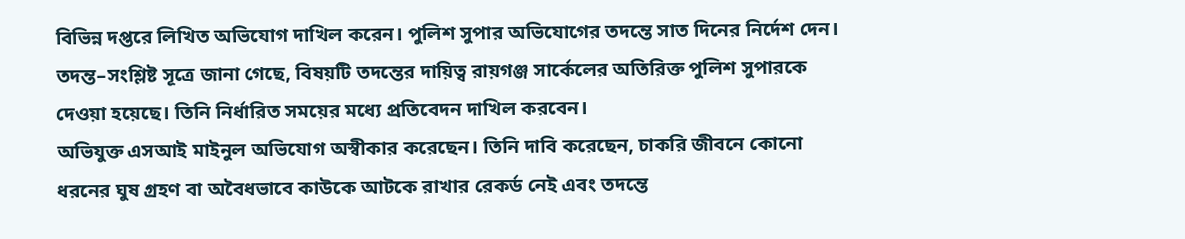বিভিন্ন দপ্তরে লিখিত অভিযোগ দাখিল করেন। পুলিশ সুপার অভিযোগের তদন্তে সাত দিনের নির্দেশ দেন।
তদন্ত–সংশ্লিষ্ট সূত্রে জানা গেছে, বিষয়টি তদন্তের দায়িত্ব রায়গঞ্জ সার্কেলের অতিরিক্ত পুলিশ সুপারকে দেওয়া হয়েছে। তিনি নির্ধারিত সময়ের মধ্যে প্রতিবেদন দাখিল করবেন।
অভিযুক্ত এসআই মাইনুল অভিযোগ অস্বীকার করেছেন। তিনি দাবি করেছেন, চাকরি জীবনে কোনো ধরনের ঘুষ গ্রহণ বা অবৈধভাবে কাউকে আটকে রাখার রেকর্ড নেই এবং তদন্তে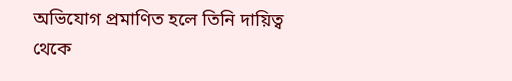অভিযোগ প্রমাণিত হলে তিনি দায়িত্ব থেকে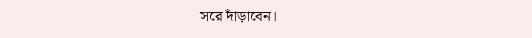সরে দাঁড়াবেন।